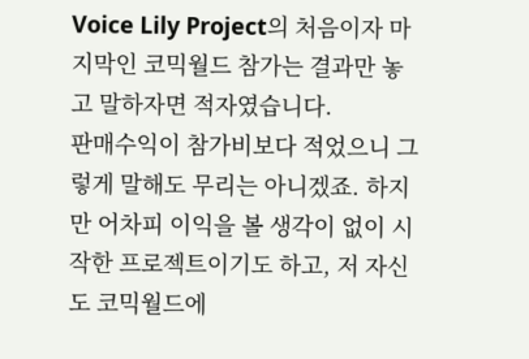Voice Lily Project의 처음이자 마지막인 코믹월드 참가는 결과만 놓고 말하자면 적자였습니다.
판매수익이 참가비보다 적었으니 그렇게 말해도 무리는 아니겠죠. 하지만 어차피 이익을 볼 생각이 없이 시작한 프로젝트이기도 하고, 저 자신도 코믹월드에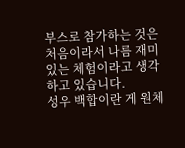부스로 참가하는 것은 처음이라서 나름 재미있는 체험이라고 생각하고 있습니다.
성우 백합이란 게 원체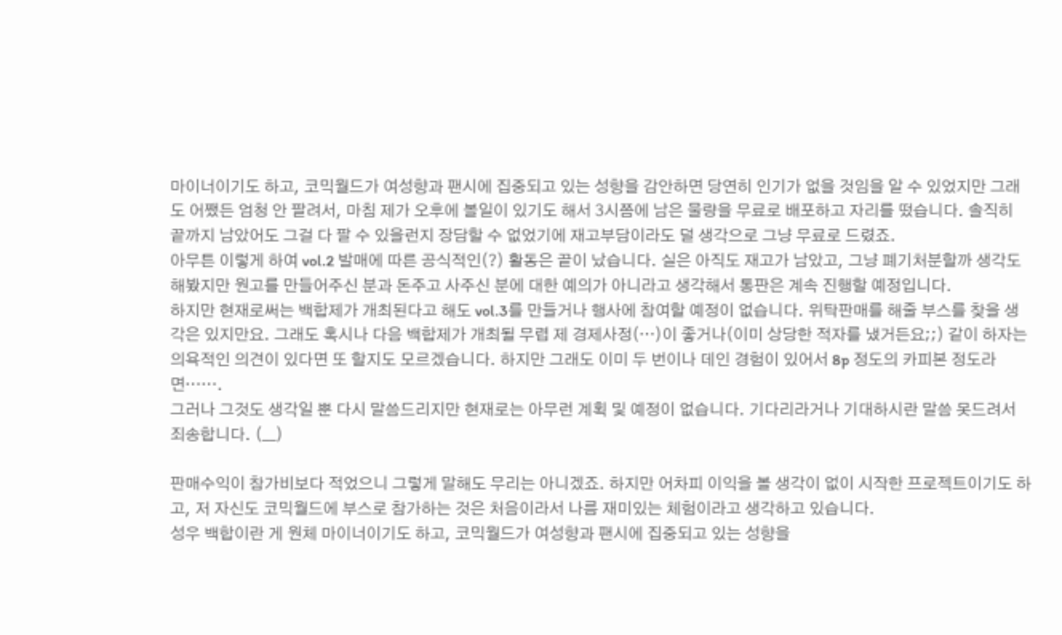마이너이기도 하고, 코믹월드가 여성향과 팬시에 집중되고 있는 성향을 감안하면 당연히 인기가 없을 것임을 알 수 있었지만 그래도 어쨌든 엄청 안 팔려서, 마침 제가 오후에 볼일이 있기도 해서 3시쯤에 남은 물량을 무료로 배포하고 자리를 떴습니다. 솔직히 끝까지 남았어도 그걸 다 팔 수 있을런지 장담할 수 없었기에 재고부담이라도 덜 생각으로 그냥 무료로 드렸죠.
아무튼 이렇게 하여 vol.2 발매에 따른 공식적인(?) 활동은 끝이 났습니다. 실은 아직도 재고가 남았고, 그냥 폐기처분할까 생각도 해봤지만 원고를 만들어주신 분과 돈주고 사주신 분에 대한 예의가 아니라고 생각해서 통판은 계속 진행할 예정입니다.
하지만 현재로써는 백합제가 개최된다고 해도 vol.3를 만들거나 행사에 참여할 예정이 없습니다. 위탁판매를 해줄 부스를 찾을 생각은 있지만요. 그래도 혹시나 다음 백합제가 개최될 무렵 제 경제사정(…)이 좋거나(이미 상당한 적자를 냈거든요;;) 같이 하자는 의욕적인 의견이 있다면 또 할지도 모르겠습니다. 하지만 그래도 이미 두 번이나 데인 경험이 있어서 8p 정도의 카피본 정도라면…….
그러나 그것도 생각일 뿐 다시 말씀드리지만 현재로는 아무런 계획 및 예정이 없습니다. 기다리라거나 기대하시란 말씀 못드려서 죄송합니다. (__)

판매수익이 참가비보다 적었으니 그렇게 말해도 무리는 아니겠죠. 하지만 어차피 이익을 볼 생각이 없이 시작한 프로젝트이기도 하고, 저 자신도 코믹월드에 부스로 참가하는 것은 처음이라서 나름 재미있는 체험이라고 생각하고 있습니다.
성우 백합이란 게 원체 마이너이기도 하고, 코믹월드가 여성향과 팬시에 집중되고 있는 성향을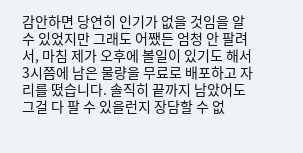감안하면 당연히 인기가 없을 것임을 알 수 있었지만 그래도 어쨌든 엄청 안 팔려서, 마침 제가 오후에 볼일이 있기도 해서 3시쯤에 남은 물량을 무료로 배포하고 자리를 떴습니다. 솔직히 끝까지 남았어도 그걸 다 팔 수 있을런지 장담할 수 없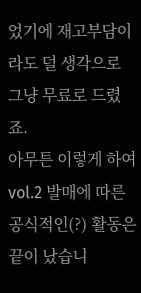었기에 재고부담이라도 덜 생각으로 그냥 무료로 드렸죠.
아무튼 이렇게 하여 vol.2 발매에 따른 공식적인(?) 활동은 끝이 났습니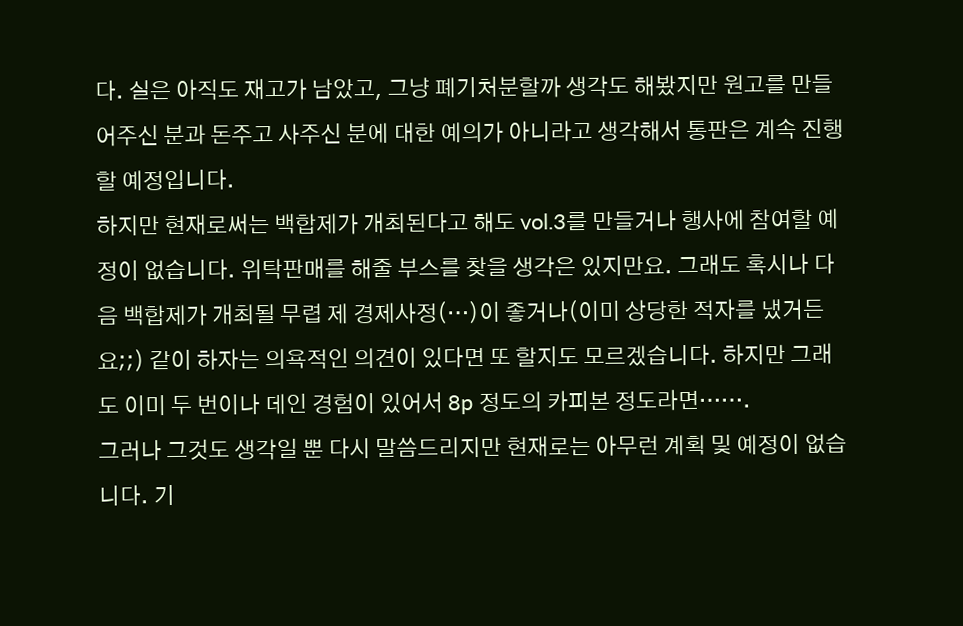다. 실은 아직도 재고가 남았고, 그냥 폐기처분할까 생각도 해봤지만 원고를 만들어주신 분과 돈주고 사주신 분에 대한 예의가 아니라고 생각해서 통판은 계속 진행할 예정입니다.
하지만 현재로써는 백합제가 개최된다고 해도 vol.3를 만들거나 행사에 참여할 예정이 없습니다. 위탁판매를 해줄 부스를 찾을 생각은 있지만요. 그래도 혹시나 다음 백합제가 개최될 무렵 제 경제사정(…)이 좋거나(이미 상당한 적자를 냈거든요;;) 같이 하자는 의욕적인 의견이 있다면 또 할지도 모르겠습니다. 하지만 그래도 이미 두 번이나 데인 경험이 있어서 8p 정도의 카피본 정도라면…….
그러나 그것도 생각일 뿐 다시 말씀드리지만 현재로는 아무런 계획 및 예정이 없습니다. 기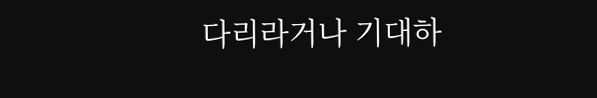다리라거나 기대하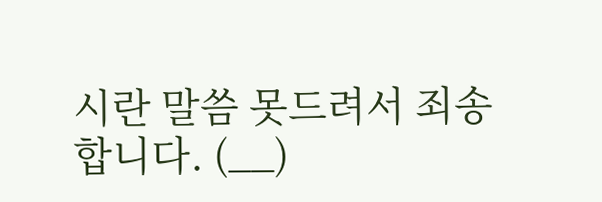시란 말씀 못드려서 죄송합니다. (__)